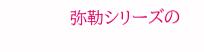弥勒シリーズの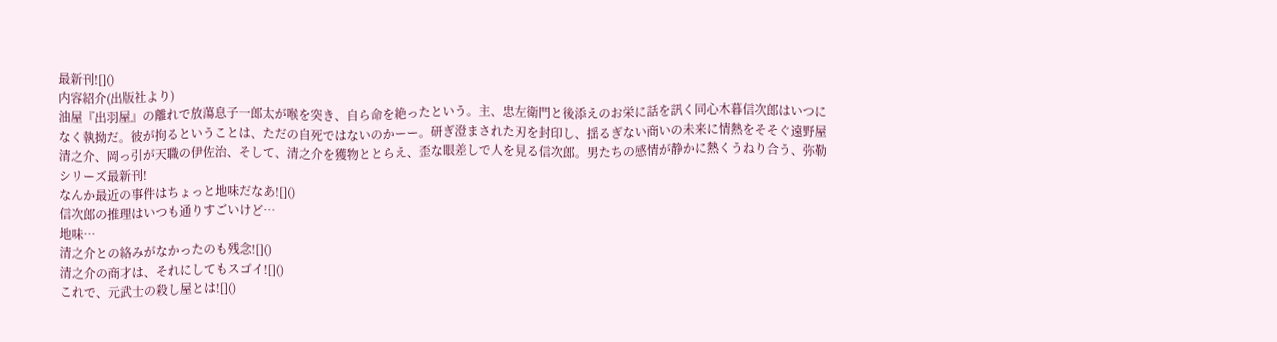最新刊![]()
内容紹介(出版社より)
油屋『出羽屋』の離れで放蕩息子一郎太が喉を突き、自ら命を絶ったという。主、忠左衛門と後添えのお栄に話を訊く同心木暮信次郎はいつになく執拗だ。彼が拘るということは、ただの自死ではないのかーー。研ぎ澄まされた刃を封印し、揺るぎない商いの未来に情熱をそそぐ遠野屋清之介、岡っ引が天職の伊佐治、そして、清之介を獲物ととらえ、歪な眼差しで人を見る信次郎。男たちの感情が静かに熱くうねり合う、弥勒シリーズ最新刊!
なんか最近の事件はちょっと地味だなあ![]()
信次郎の推理はいつも通りすごいけど…
地味…
清之介との絡みがなかったのも残念![]()
清之介の商才は、それにしてもスゴイ![]()
これで、元武士の殺し屋とは![]()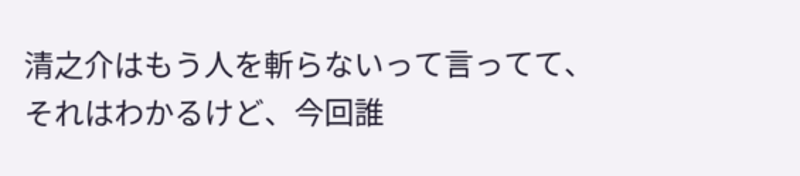清之介はもう人を斬らないって言ってて、それはわかるけど、今回誰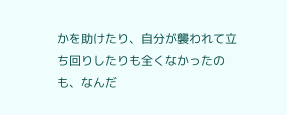かを助けたり、自分が襲われて立ち回りしたりも全くなかったのも、なんだ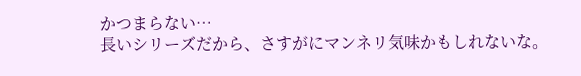かつまらない…
長いシリーズだから、さすがにマンネリ気味かもしれないな。